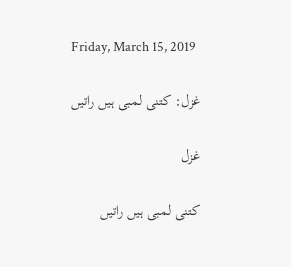Friday, March 15, 2019

غزل: کتنی لمبی ہیں راتیں

غزل

کتنی لمبی ہیں راتیں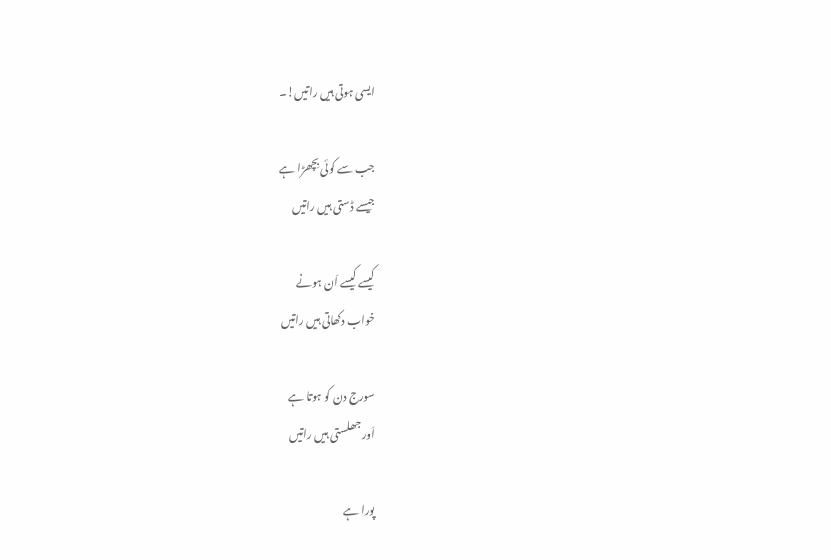ایسی ہوتی ہیں راتیں!۔

جب سے کوئی بِچھڑا ہے
جیسے ڈستی ہیں راتیں

کیسے کیسے اَن ہونے
خواب دکھاتی ہیں راتیں

سورج دن کو ہوتا ہے
اَور جھلستی ہیں راتیں

پورا ہے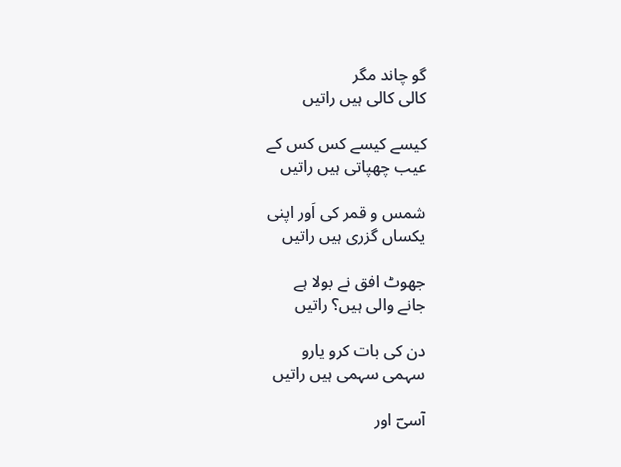گو چاند مگر
کالی کالی ہیں راتیں

کیسے کیسے کس کس کے
عیب چھپاتی ہیں راتیں

شمس و قمر کی اَور اپنی
یکساں گزری ہیں راتیں

جھوٹ افق نے بولا ہے
جانے والی ہیں؟ راتیں

دن کی بات کرو یارو
سہمی سہمی ہیں راتیں

آسیؔ اور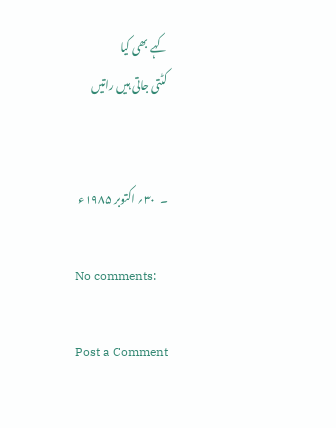کہے بھی کیا
کٹتی جاتی ہیں راتیں


۔  ۳۰؍ اکتوبر ۱۹۸۵ء

No comments:

Post a Comment